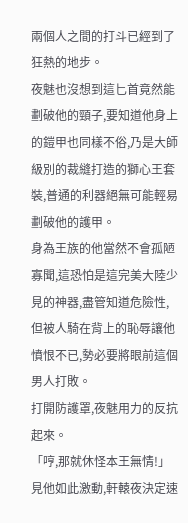兩個人之間的打斗已經到了狂熱的地步。
夜魅也沒想到這匕首竟然能劃破他的頸子,要知道他身上的鎧甲也同樣不俗,乃是大師級別的裁縫打造的獅心王套裝,普通的利器絕無可能輕易劃破他的護甲。
身為王族的他當然不會孤陋寡聞,這恐怕是這完美大陸少見的神器,盡管知道危險性,但被人騎在背上的恥辱讓他憤恨不已,勢必要將眼前這個男人打敗。
打開防護罩,夜魅用力的反抗起來。
「哼,那就休怪本王無情!」
見他如此激動,軒轅夜決定速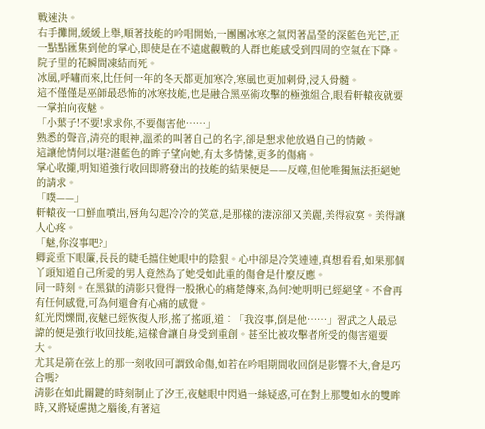戰速決。
右手攤開,緩緩上舉,順著技能的吟唱開始,一團團冰寒之氣閃著晶瑩的深藍色光芒,正一點點匯集到他的掌心,即使是在不遠處觀戰的人群也能感受到四周的空氣在下降。
院子里的花瞬間凍結而死。
冰風,呼嘯而來,比任何一年的冬天都更加寒冷,寒風也更加刺骨,浸入骨髓。
這不僅僅是巫師最恐怖的冰寒技能,也是融合黑巫術攻擊的極強組合,眼看軒轅夜就要一掌拍向夜魅。
「小葉子!不要!求求你,不要傷害他……」
熟悉的聲音,清亮的眼神,溫柔的叫著自己的名字,卻是懇求他放過自己的情敵。
這讓他情何以堪?湛藍色的眸子望向她,有太多情愫,更多的傷痛。
掌心收攏,明知道強行收回即將發出的技能的結果便是——反噬,但他唯獨無法拒絕她的請求。
「噗——」
軒轅夜一口鮮血噴出,唇角勾起冷冷的笑意,是那樣的淒涼卻又美麗,美得寂寞。美得讓人心疼。
「魅,你沒事吧?」
卿瓷垂下眼簾,長長的睫毛擋住她眼中的陰狠。心中卻是冷笑連連,真想看看,如果那個丫頭知道自己所愛的男人竟然為了她受如此重的傷會是什麼反應。
同一時刻。在黑獄的清影只覺得一股揪心的痛楚傳來,為何?她明明已經絕望。不會再有任何感覺,可為何還會有心痛的感覺。
紅光閃爍間,夜魅已經恢復人形,搖了搖頭,道︰「我沒事,倒是他……」習武之人最忌諱的便是強行收回技能,這樣會讓自身受到重創。甚至比被攻擊者所受的傷害還要大。
尤其是箭在弦上的那一刻收回可謂致命傷,如若在吟唱期間收回倒是影響不大,會是巧合嗎?
清影在如此關鍵的時刻制止了汐王,夜魅眼中閃過一絲疑惑,可在對上那雙如水的雙眸時,又將疑慮拋之腦後,有著這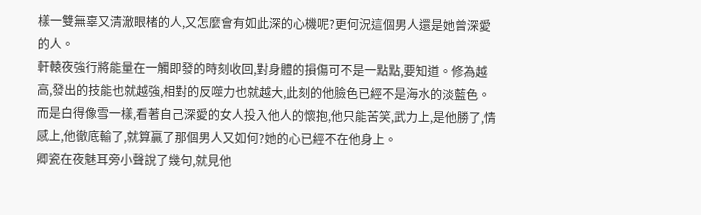樣一雙無辜又清澈眼楮的人,又怎麼會有如此深的心機呢?更何況這個男人還是她曾深愛的人。
軒轅夜強行將能量在一觸即發的時刻收回,對身體的損傷可不是一點點,要知道。修為越高,發出的技能也就越強,相對的反噬力也就越大,此刻的他臉色已經不是海水的淡藍色。而是白得像雪一樣,看著自己深愛的女人投入他人的懷抱,他只能苦笑,武力上,是他勝了,情感上,他徹底輸了,就算贏了那個男人又如何?她的心已經不在他身上。
卿瓷在夜魅耳旁小聲說了幾句,就見他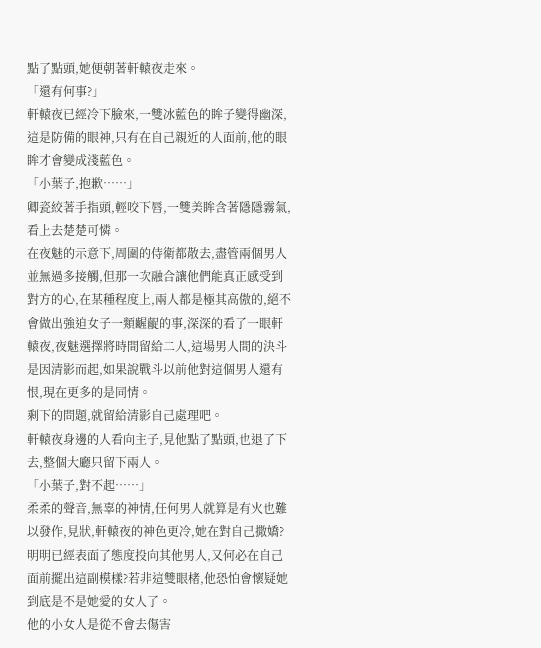點了點頭,她便朝著軒轅夜走來。
「還有何事?」
軒轅夜已經冷下臉來,一雙冰藍色的眸子變得幽深,這是防備的眼神,只有在自己親近的人面前,他的眼眸才會變成淺藍色。
「小葉子,抱歉……」
卿瓷絞著手指頭,輕咬下唇,一雙美眸含著隱隱霧氣,看上去楚楚可憐。
在夜魅的示意下,周圍的侍衛都散去,盡管兩個男人並無過多接觸,但那一次融合讓他們能真正感受到對方的心,在某種程度上,兩人都是極其高傲的,絕不會做出強迫女子一類齷齪的事,深深的看了一眼軒轅夜,夜魅選擇將時間留給二人,這場男人間的決斗是因清影而起,如果說戰斗以前他對這個男人還有恨,現在更多的是同情。
剩下的問題,就留給清影自己處理吧。
軒轅夜身邊的人看向主子,見他點了點頭,也退了下去,整個大廳只留下兩人。
「小葉子,對不起……」
柔柔的聲音,無辜的神情,任何男人就算是有火也難以發作,見狀,軒轅夜的神色更冷,她在對自己撒嬌?明明已經表面了態度投向其他男人,又何必在自己面前擺出這副模樣?若非這雙眼楮,他恐怕會懷疑她到底是不是她愛的女人了。
他的小女人是從不會去傷害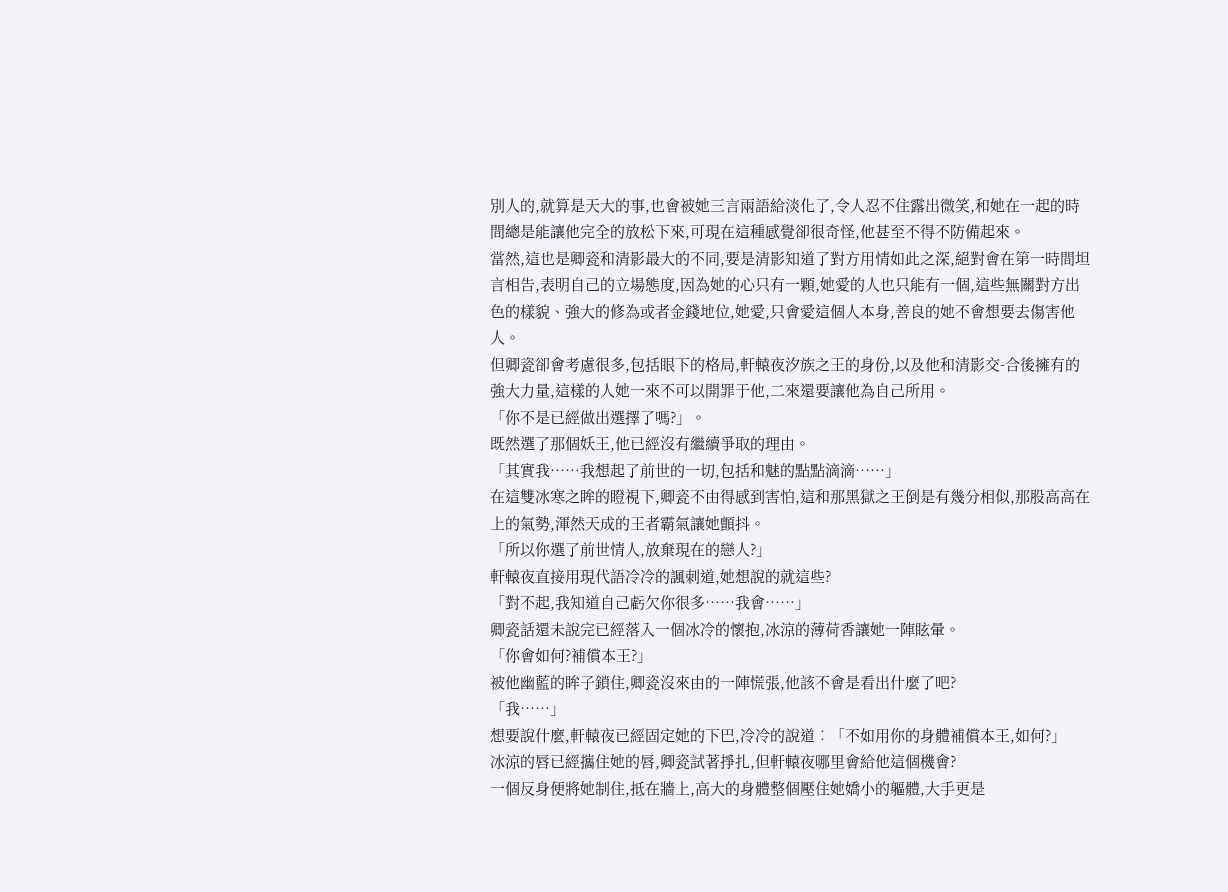別人的,就算是天大的事,也會被她三言兩語給淡化了,令人忍不住露出微笑,和她在一起的時間總是能讓他完全的放松下來,可現在這種感覺卻很奇怪,他甚至不得不防備起來。
當然,這也是卿瓷和清影最大的不同,要是清影知道了對方用情如此之深,絕對會在第一時間坦言相告,表明自己的立場態度,因為她的心只有一顆,她愛的人也只能有一個,這些無關對方出色的樣貌、強大的修為或者金錢地位,她愛,只會愛這個人本身,善良的她不會想要去傷害他人。
但卿瓷卻會考慮很多,包括眼下的格局,軒轅夜汐族之王的身份,以及他和清影交-合後擁有的強大力量,這樣的人她一來不可以開罪于他,二來還要讓他為自己所用。
「你不是已經做出選擇了嗎?」。
既然選了那個妖王,他已經沒有繼續爭取的理由。
「其實我……我想起了前世的一切,包括和魅的點點滴滴……」
在這雙冰寒之眸的瞪視下,卿瓷不由得感到害怕,這和那黑獄之王倒是有幾分相似,那股高高在上的氣勢,渾然天成的王者霸氣讓她顫抖。
「所以你選了前世情人,放棄現在的戀人?」
軒轅夜直接用現代語冷冷的諷刺道,她想說的就這些?
「對不起,我知道自己虧欠你很多……我會……」
卿瓷話還未說完已經落入一個冰冷的懷抱,冰涼的薄荷香讓她一陣眩暈。
「你會如何?補償本王?」
被他幽藍的眸子鎖住,卿瓷沒來由的一陣慌張,他該不會是看出什麼了吧?
「我……」
想要說什麼,軒轅夜已經固定她的下巴,冷冷的說道︰「不如用你的身體補償本王,如何?」
冰涼的唇已經攜住她的唇,卿瓷試著掙扎,但軒轅夜哪里會給他這個機會?
一個反身便將她制住,抵在牆上,高大的身體整個壓住她嬌小的軀體,大手更是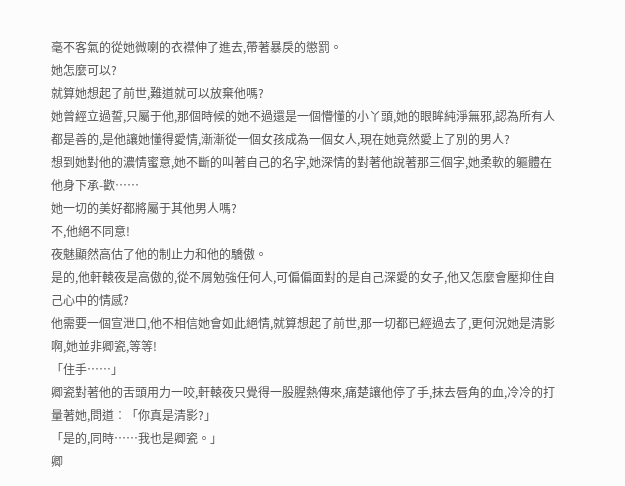毫不客氣的從她微喇的衣襟伸了進去,帶著暴戾的懲罰。
她怎麼可以?
就算她想起了前世,難道就可以放棄他嗎?
她曾經立過誓,只屬于他,那個時候的她不過還是一個懵懂的小丫頭,她的眼眸純淨無邪,認為所有人都是善的,是他讓她懂得愛情,漸漸從一個女孩成為一個女人,現在她竟然愛上了別的男人?
想到她對他的濃情蜜意,她不斷的叫著自己的名字,她深情的對著他說著那三個字,她柔軟的軀體在他身下承-歡……
她一切的美好都將屬于其他男人嗎?
不,他絕不同意!
夜魅顯然高估了他的制止力和他的驕傲。
是的,他軒轅夜是高傲的,從不屑勉強任何人,可偏偏面對的是自己深愛的女子,他又怎麼會壓抑住自己心中的情感?
他需要一個宣泄口,他不相信她會如此絕情,就算想起了前世,那一切都已經過去了,更何況她是清影啊,她並非卿瓷,等等!
「住手……」
卿瓷對著他的舌頭用力一咬,軒轅夜只覺得一股腥熱傳來,痛楚讓他停了手,抹去唇角的血,冷冷的打量著她,問道︰「你真是清影?」
「是的,同時……我也是卿瓷。」
卿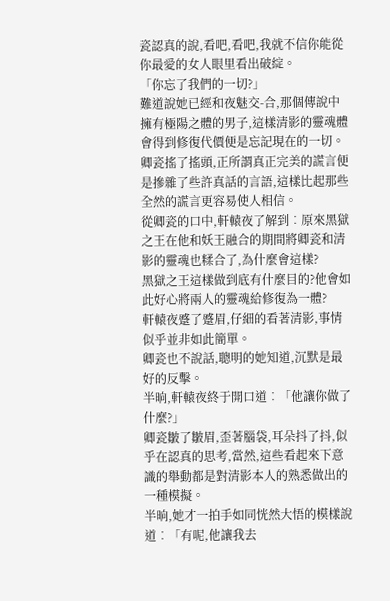瓷認真的說,看吧,看吧,我就不信你能從你最愛的女人眼里看出破綻。
「你忘了我們的一切?」
難道說她已經和夜魅交-合,那個傳說中擁有極陽之體的男子,這樣清影的靈魂體會得到修復代價便是忘記現在的一切。
卿瓷搖了搖頭,正所謂真正完美的謊言便是摻雜了些許真話的言語,這樣比起那些全然的謊言更容易使人相信。
從卿瓷的口中,軒轅夜了解到︰原來黑獄之王在他和妖王融合的期間將卿瓷和清影的靈魂也糅合了,為什麼會這樣?
黑獄之王這樣做到底有什麼目的?他會如此好心將兩人的靈魂給修復為一體?
軒轅夜蹙了蹙眉,仔細的看著清影,事情似乎並非如此簡單。
卿瓷也不說話,聰明的她知道,沉默是最好的反擊。
半晌,軒轅夜終于開口道︰「他讓你做了什麼?」
卿瓷皺了皺眉,歪著腦袋,耳朵抖了抖,似乎在認真的思考,當然,這些看起來下意識的舉動都是對清影本人的熟悉做出的一種模擬。
半晌,她才一拍手如同恍然大悟的模樣說道︰「有呢,他讓我去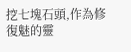挖七塊石頭,作為修復魅的靈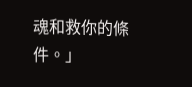魂和救你的條件。」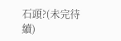石頭?(未完待續)